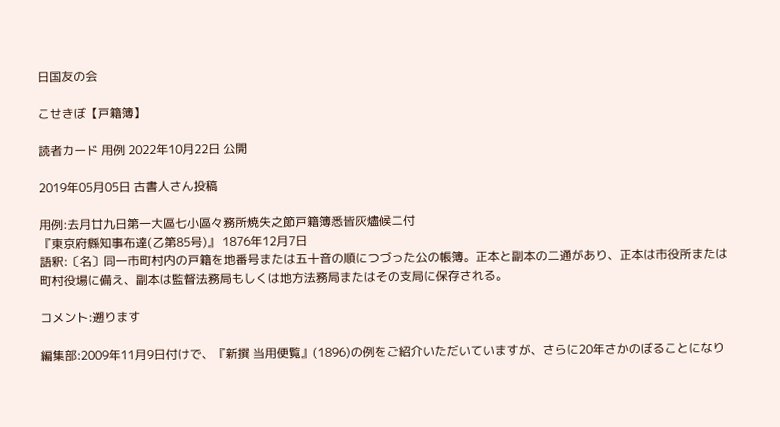日国友の会

こせきぼ【戸籍簿】

読者カード 用例 2022年10月22日 公開

2019年05月05日 古書人さん投稿

用例:去月廿九日第一大區七小區々務所焼失之節戸籍簿悉皆灰燼候ニ付
『東京府縣知事布達(乙第85号)』 1876年12月7日
語釈:〔名〕同一市町村内の戸籍を地番号または五十音の順につづった公の帳簿。正本と副本の二通があり、正本は市役所または町村役場に備え、副本は監督法務局もしくは地方法務局またはその支局に保存される。

コメント:遡ります

編集部:2009年11月9日付けで、『新撰 当用便覧』(1896)の例をご紹介いただいていますが、さらに20年さかのぼることになり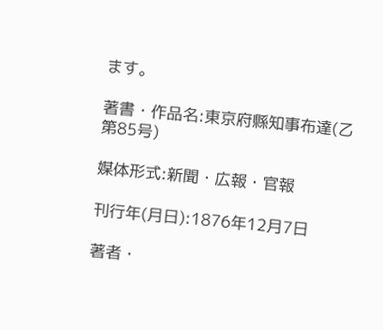ます。

著書・作品名:東京府縣知事布達(乙第85号)

媒体形式:新聞・広報・官報

刊行年(月日):1876年12月7日

著者・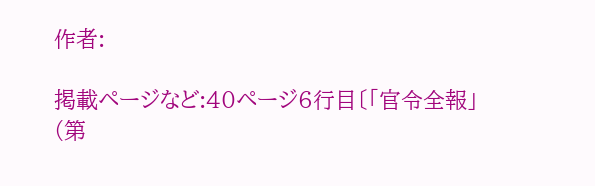作者:

掲載ページなど:40ページ6行目〔「官令全報」(第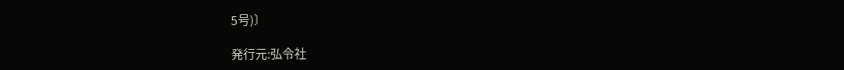5号)〕

発行元:弘令社